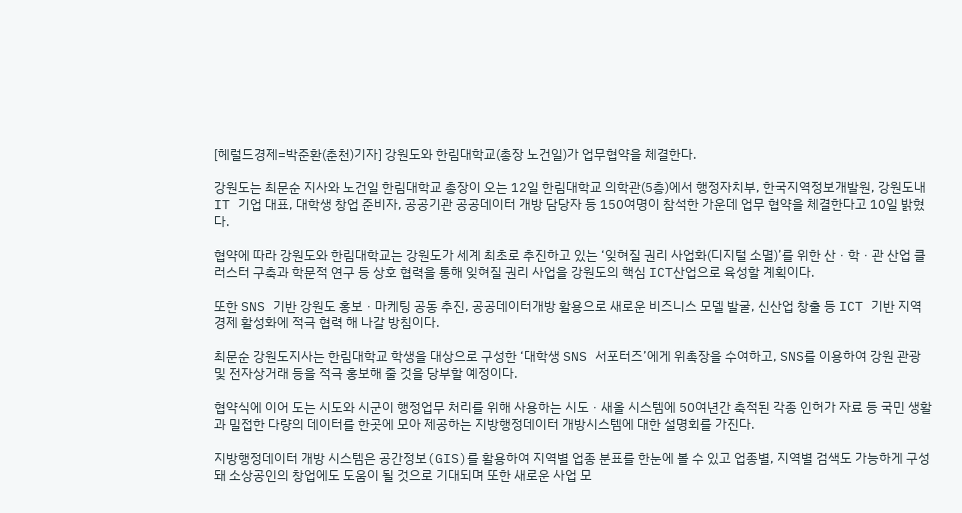[헤럴드경제=박준환(춘천)기자] 강원도와 한림대학교(총장 노건일)가 업무협약을 체결한다.

강원도는 최문순 지사와 노건일 한림대학교 총장이 오는 12일 한림대학교 의학관(5층)에서 행정자치부, 한국지역정보개발원, 강원도내 IT 기업 대표, 대학생 창업 준비자, 공공기관 공공데이터 개방 담당자 등 150여명이 참석한 가운데 업무 협약을 체결한다고 10일 밝혔다.

협약에 따라 강원도와 한림대학교는 강원도가 세계 최초로 추진하고 있는 ‘잊혀질 권리 사업화(디지털 소멸)’를 위한 산ㆍ학ㆍ관 산업 클러스터 구축과 학문적 연구 등 상호 협력을 통해 잊혀질 권리 사업을 강원도의 핵심 ICT산업으로 육성할 계획이다.

또한 SNS 기반 강원도 홍보ㆍ마케팅 공동 추진, 공공데이터개방 활용으로 새로운 비즈니스 모델 발굴, 신산업 창출 등 ICT 기반 지역경제 활성화에 적극 협력 해 나갈 방침이다.

최문순 강원도지사는 한림대학교 학생을 대상으로 구성한 ‘대학생 SNS 서포터즈’에게 위촉장을 수여하고, SNS를 이용하여 강원 관광 및 전자상거래 등을 적극 홍보해 줄 것을 당부할 예정이다.

협약식에 이어 도는 시도와 시군이 행정업무 처리를 위해 사용하는 시도ㆍ새올 시스템에 50여년간 축적된 각종 인허가 자료 등 국민 생활과 밀접한 다량의 데이터를 한곳에 모아 제공하는 지방행정데이터 개방시스템에 대한 설명회를 가진다.

지방행정데이터 개방 시스템은 공간정보(GIS)를 활용하여 지역별 업종 분표를 한눈에 볼 수 있고 업종별, 지역별 검색도 가능하게 구성돼 소상공인의 창업에도 도움이 될 것으로 기대되며 또한 새로운 사업 모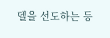델을 선도하는 등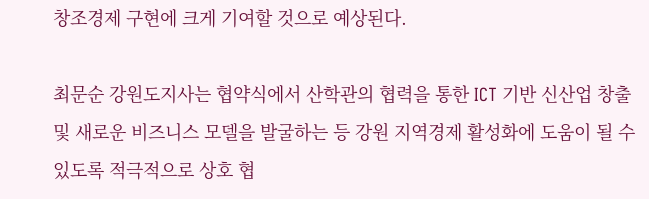창조경제 구현에 크게 기여할 것으로 예상된다.

최문순 강원도지사는 협약식에서 산학관의 협력을 통한 ICT 기반 신산업 창출 및 새로운 비즈니스 모델을 발굴하는 등 강원 지역경제 활성화에 도움이 될 수 있도록 적극적으로 상호 협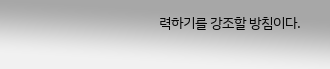력하기를 강조할 방침이다.